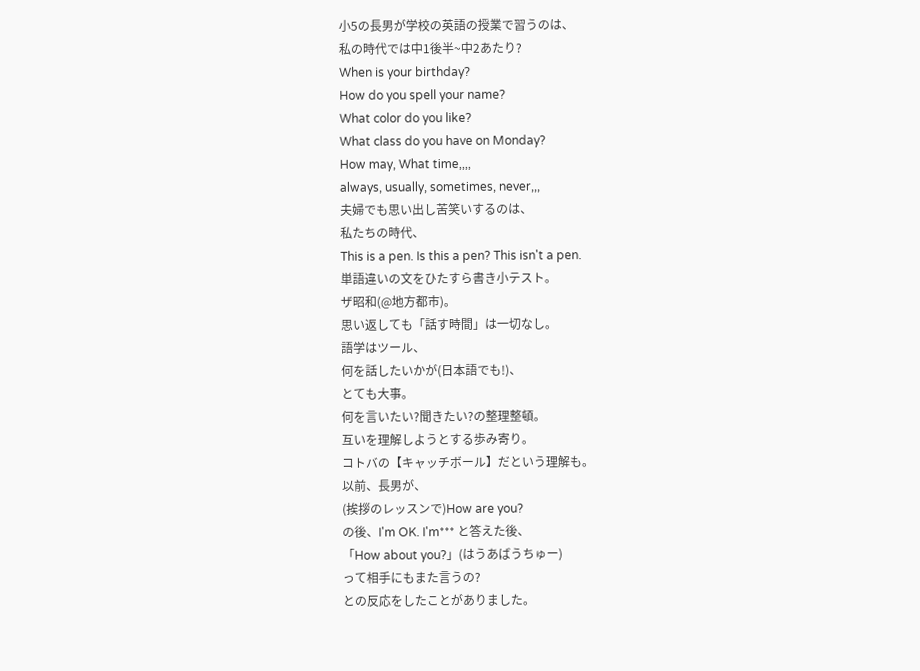小5の長男が学校の英語の授業で習うのは、
私の時代では中1後半~中2あたり?
When is your birthday?
How do you spell your name?
What color do you like?
What class do you have on Monday?
How may, What time,,,,
always, usually, sometimes, never,,,
夫婦でも思い出し苦笑いするのは、
私たちの時代、
This is a pen. Is this a pen? This isn't a pen.
単語違いの文をひたすら書き小テスト。
ザ昭和(@地方都市)。
思い返しても「話す時間」は一切なし。
語学はツール、
何を話したいかが(日本語でも!)、
とても大事。
何を言いたい?聞きたい?の整理整頓。
互いを理解しようとする歩み寄り。
コトバの【キャッチボール】だという理解も。
以前、長男が、
(挨拶のレッスンで)How are you?
の後、I'm OK. I'm*** と答えた後、
「How about you?」(はうあばうちゅー)
って相手にもまた言うの?
との反応をしたことがありました。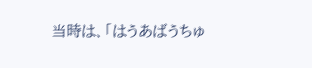当時は、「はうあばうちゅ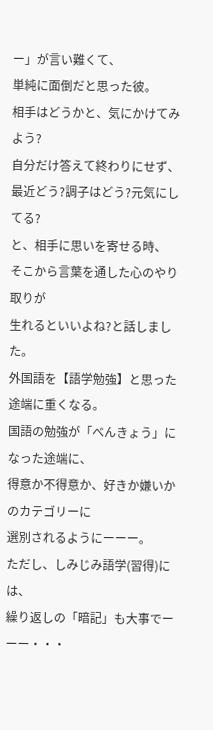ー」が言い難くて、
単純に面倒だと思った彼。
相手はどうかと、気にかけてみよう?
自分だけ答えて終わりにせず、
最近どう?調子はどう?元気にしてる?
と、相手に思いを寄せる時、
そこから言葉を通した心のやり取りが
生れるといいよね?と話しました。
外国語を【語学勉強】と思った途端に重くなる。
国語の勉強が「べんきょう」になった途端に、
得意か不得意か、好きか嫌いかのカテゴリーに
選別されるようにーーー。
ただし、しみじみ語学(習得)には、
繰り返しの「暗記」も大事でーーー・・・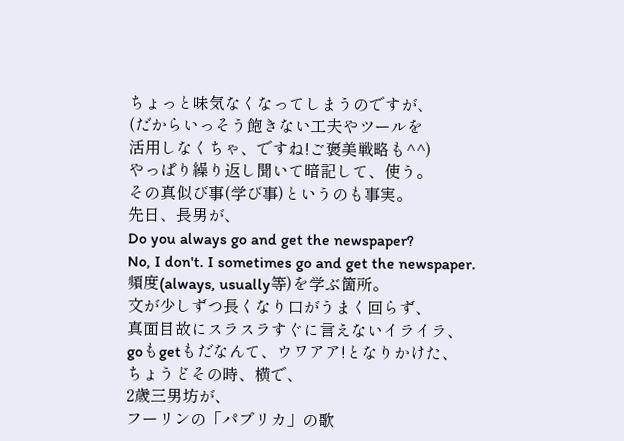ちょっと味気なくなってしまうのですが、
(だからいっそう飽きない工夫やツールを
活用しなくちゃ、ですね!ご褒美戦略も^^)
やっぱり繰り返し聞いて暗記して、使う。
その真似び事(学び事)というのも事実。
先日、長男が、
Do you always go and get the newspaper?
No, I don't. I sometimes go and get the newspaper.
頻度(always, usually等)を学ぶ箇所。
文が少しずつ長くなり口がうまく回らず、
真面目故にスラスラすぐに言えないイライラ、
goもgetもだなんて、ウワアア!となりかけた、
ちょうどその時、横で、
2歳三男坊が、
フーリンの「パプリカ」の歌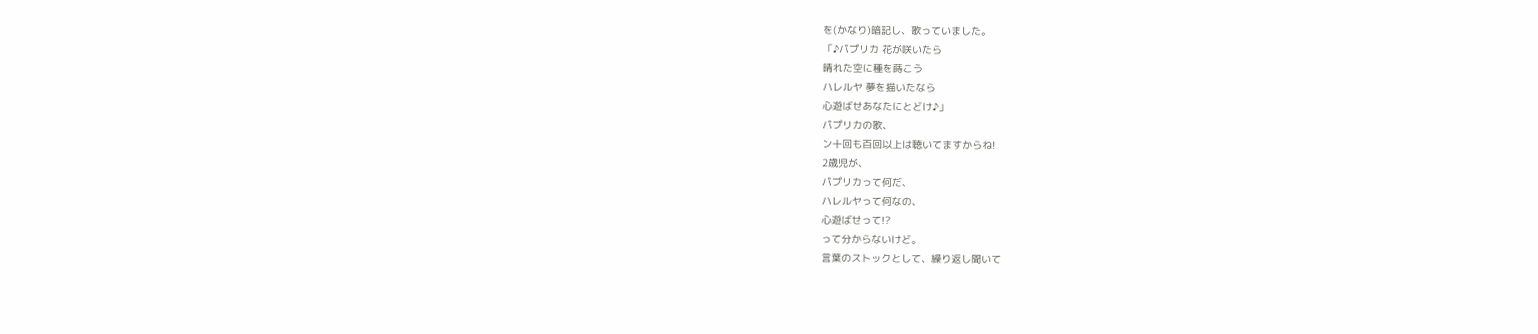を(かなり)暗記し、歌っていました。
「♪パプリカ 花が咲いたら
晴れた空に種を蒔こう
ハレルヤ 夢を描いたなら
心遊ばせあなたにとどけ♪」
パプリカの歌、
ン十回も百回以上は聴いてますからね!
2歳児が、
パプリカって何だ、
ハレルヤって何なの、
心遊ばせって!?
って分からないけど。
言葉のストックとして、繰り返し聞いて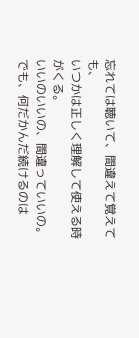忘れては聴いて、間違えて覚えても、
いつかは正しく理解して使える時がくる。
いいのいいの、間違っていいの。
でも、何だかんだ続けるのは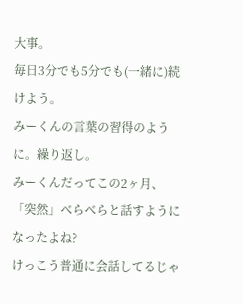大事。
毎日3分でも5分でも(一緒に)続けよう。
みーくんの言葉の習得のように。繰り返し。
みーくんだってこの2ヶ月、
「突然」べらべらと話すようになったよね?
けっこう普通に会話してるじゃ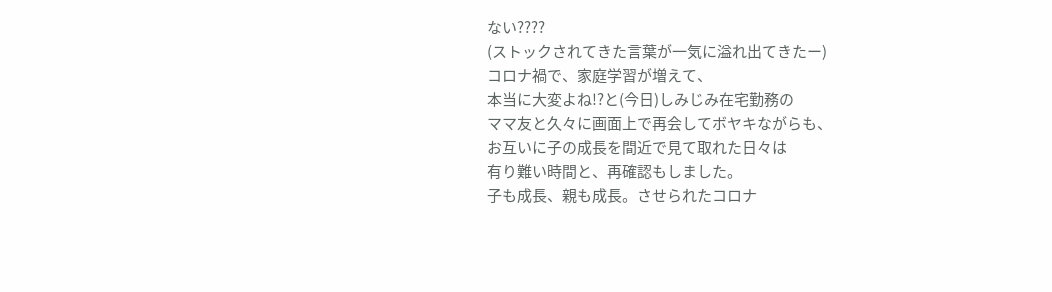ない????
(ストックされてきた言葉が一気に溢れ出てきたー)
コロナ禍で、家庭学習が増えて、
本当に大変よね!?と(今日)しみじみ在宅勤務の
ママ友と久々に画面上で再会してボヤキながらも、
お互いに子の成長を間近で見て取れた日々は
有り難い時間と、再確認もしました。
子も成長、親も成長。させられたコロナ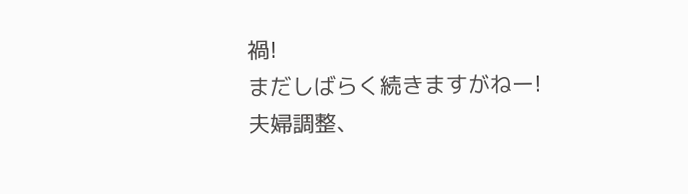禍!
まだしばらく続きますがねー!
夫婦調整、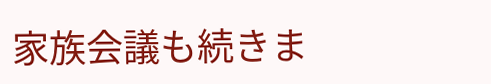家族会議も続きま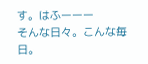す。はふーーー
そんな日々。こんな毎日。